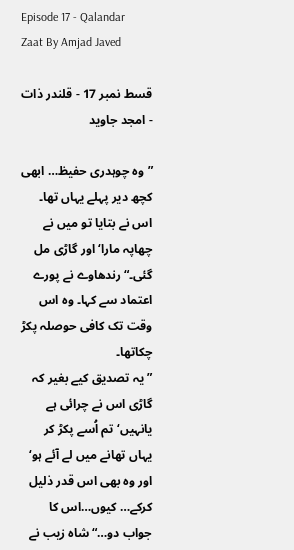Episode 17 - Qalandar Zaat By Amjad Javed

قسط نمبر 17 - قلندر ذات - امجد جاوید

”وہ چوہدری حفیظ… ابھی کچھ دیر پہلے یہاں تھا۔ اس نے بتایا تو میں نے چھاپہ مارا‘ اور گاڑی مل گئی۔“ رندھاوے نے پورے اعتماد سے کہا۔ وہ اس وقت تک کافی حوصلہ پکڑ چکاتھا۔
”یہ تصدیق کیے بغیر کہ گاڑی اس نے چرائی ہے یانہیں‘ تم اُسے پکڑ کر یہاں تھانے میں لے آئے ہو‘ اور وہ بھی اس قدر ذلیل کرکے… کیوں…اس کا جواب دو…“ شاہ زیب نے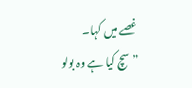غصے میں کہا۔
”سچ کیا ہے وہ بولو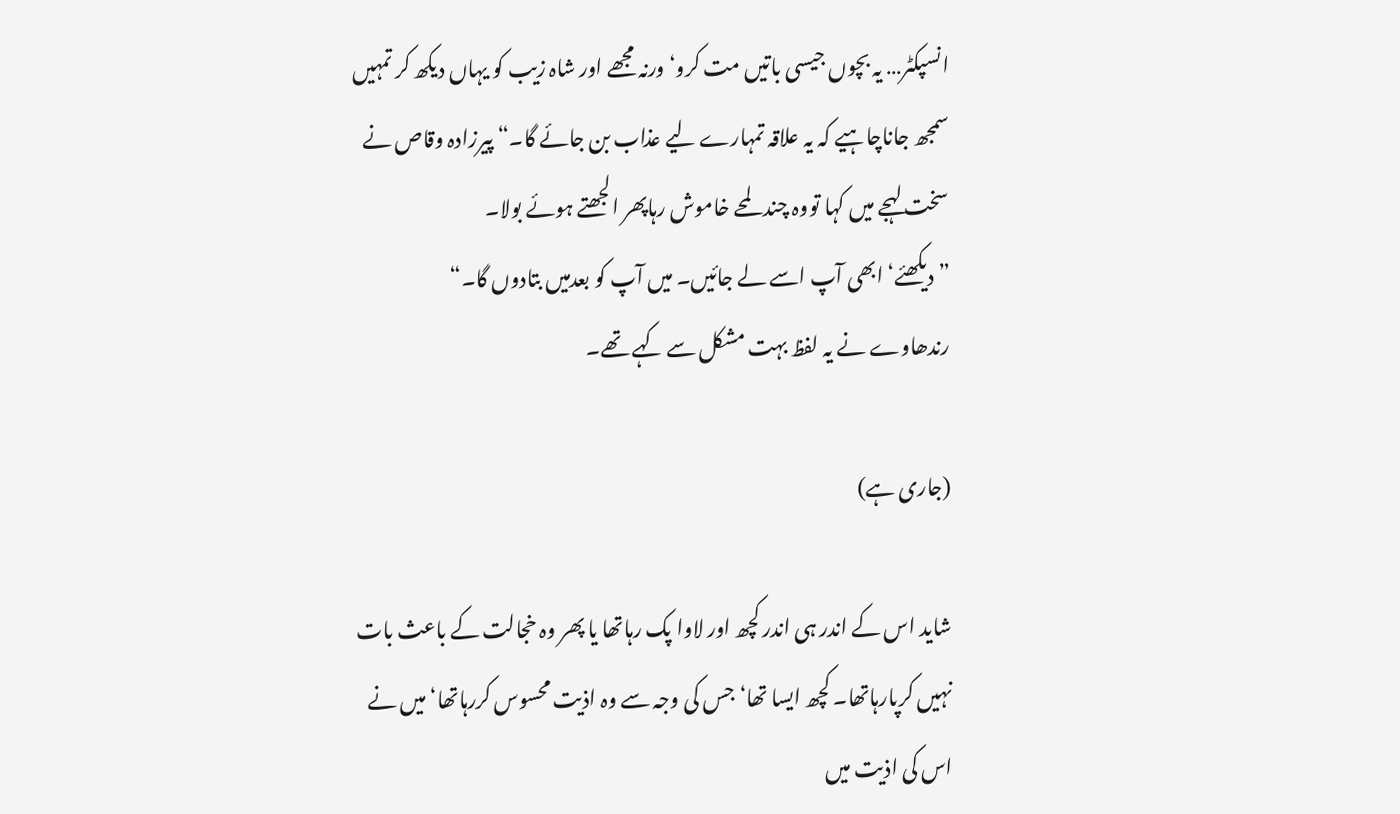انسپکٹر… یہ بچوں جیسی باتیں مت کرو‘ ورنہ مجھے اور شاہ زیب کو یہاں دیکھ کر تمہیں سمجھ جاناچاہیے کہ یہ علاقہ تمہارے لیے عذاب بن جائے گا۔“ پیرزادہ وقاص نے سخت لہجے میں کہا تووہ چند لمحے خاموش رہاپھر الجھتے ہوئے بولا۔
”دیکھئے‘ ابھی آپ اسے لے جائیں۔ میں آپ کو بعدمیں بتادوں گا۔“
رندھاوے نے یہ لفظ بہت مشکل سے کہے تھے۔

(جاری ہے)

شاید اس کے اندر ہی اندر کچھ اور لاوا پک رہاتھا یا پھر وہ خجالت کے باعث بات نہیں کرپارہاتھا۔ کچھ ایسا تھا‘ جس کی وجہ سے وہ اذیت محسوس کررہاتھا‘میں نے اس کی اذیت میں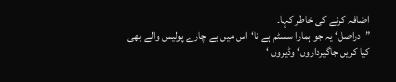اضافہ کرنے کی خاطر کہا۔
”دراصل‘ یہ جو ہمارا سسٹم ہے نا‘اس میں بے چارے پولیس والے بھی کیا کریں جاگیرداروں‘ وڈیروں ‘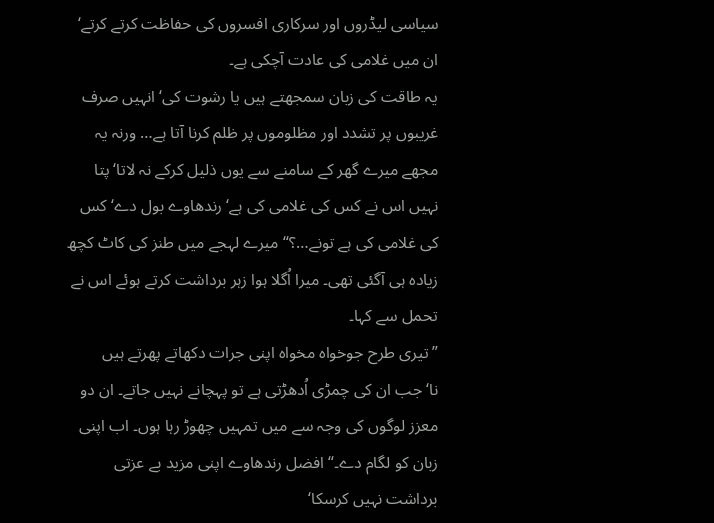سیاسی لیڈروں اور سرکاری افسروں کی حفاظت کرتے کرتے‘ ان میں غلامی کی عادت آچکی ہے۔
یہ طاقت کی زبان سمجھتے ہیں یا رشوت کی‘ انہیں صرف غریبوں پر تشدد اور مظلوموں پر ظلم کرنا آتا ہے… ورنہ یہ مجھے میرے گھر کے سامنے سے یوں ذلیل کرکے نہ لاتا‘پتا نہیں اس نے کس کی غلامی کی ہے‘ رندھاوے بول دے‘ کس کی غلامی کی ہے تونے…؟“ میرے لہجے میں طنز کی کاٹ کچھ زیادہ ہی آگئی تھی۔ میرا اُگلا ہوا زہر برداشت کرتے ہوئے اس نے تحمل سے کہا۔
”تیری طرح جوخواہ مخواہ اپنی جرات دکھاتے پھرتے ہیں نا‘جب ان کی چمڑی اُدھڑتی ہے تو پہچانے نہیں جاتے۔ ان دو معزز لوگوں کی وجہ سے میں تمہیں چھوڑ رہا ہوں۔ اب اپنی زبان کو لگام دے۔“ افضل رندھاوے اپنی مزید بے عزتی برداشت نہیں کرسکا‘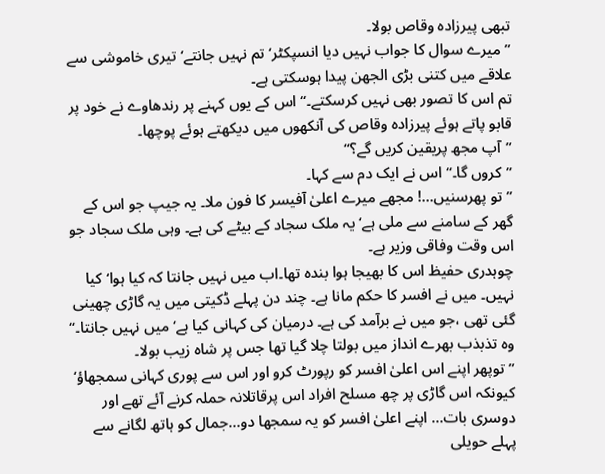تبھی پیرزادہ وقاص بولا۔
”میرے سوال کا جواب نہیں دیا انسپکٹر‘ تم نہیں جانتے‘ تیری خاموشی سے علاقے میں کتنی بڑی الجھن پیدا ہوسکتی ہے۔
تم اس کا تصور بھی نہیں کرسکتے۔“اس کے یوں کہنے پر رندھاوے نے خود پر قابو پاتے ہوئے پیرزادہ وقاص کی آنکھوں میں دیکھتے ہوئے پوچھا۔
”آپ مجھ پریقین کریں گے؟“
”کروں گا۔“ اس نے ایک دم سے کہا۔
”تو پھرسنیں…! مجھے میرے اعلیٰ آفیسر کا فون ملا۔ یہ جیپ جو اس کے گھر کے سامنے سے ملی ہے‘ یہ ملک سجاد کے بیٹے کی ہے۔ وہی ملک سجاد جو اس وقت وفاقی وزیر ہے۔
چوہدری حفیظ اس کا بھیجا ہوا بندہ تھا۔اب میں نہیں جانتا کہ کیا ہوا‘ کیا نہیں۔ میں نے افسر کا حکم مانا ہے۔ چند دن پہلے ڈکیتی میں یہ گاڑی چھینی گئی تھی ،جو میں نے برآمد کی ہے۔ درمیان کی کہانی کیا ہے‘ میں نہیں جانتا۔“ وہ تذبذب بھرے انداز میں بولتا چلا گیا تھا جس پر شاہ زیب بولا۔
”توپھر اپنے اس اعلیٰ افسر کو رپورٹ کرو اور اس سے پوری کہانی سمجھاؤ‘ کیونکہ اس گاڑی پر چھ مسلح افراد اس پرقاتلانہ حملہ کرنے آئے تھے اور دوسری بات… اپنے اعلیٰ افسر کو یہ سمجھا دو…جمال کو ہاتھ لگانے سے پہلے حویلی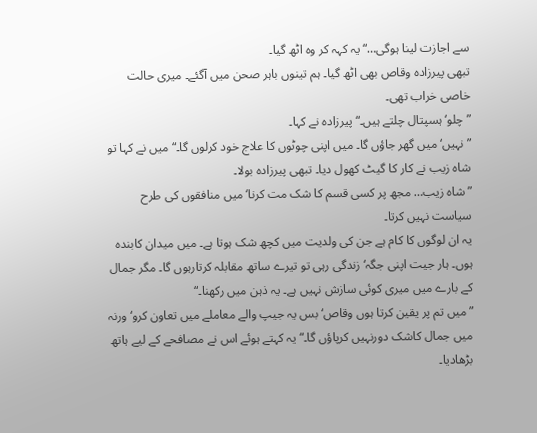سے اجازت لینا ہوگی…“ یہ کہہ کر وہ اٹھ گیا۔
تبھی پیرزادہ وقاص بھی اٹھ گیا۔ ہم تینوں باہر صحن میں آگئے۔ میری حالت خاصی خراب تھی۔
”چلو‘ ہسپتال چلتے ہیں۔“ پیرزادہ نے کہا۔
”نہیں‘ میں گھر جاؤں گا۔ میں اپنی چوٹوں کا علاج خود کرلوں گا۔“ میں نے کہا تو شاہ زیب نے کار کا گیٹ کھول دیا۔ تبھی پیرزادہ بولا۔
”شاہ زیب… مجھ پر کسی قسم کا شک مت کرنا‘ میں منافقوں کی طرح سیاست نہیں کرتا۔
یہ ان لوگوں کا کام ہے جن کی ولدیت میں کچھ شک ہوتا ہے۔ میں میدان کابندہ ہوں۔ ہار جیت اپنی جگہ‘ زندگی رہی تو تیرے ساتھ مقابلہ کرتارہوں گا۔ مگر جمال کے بارے میں میری کوئی سازش نہیں ہے۔ یہ ذہن میں رکھنا۔“
”میں تم پر یقین کرتا ہوں وقاص‘ بس یہ جیپ والے معاملے میں تعاون کرو‘ ورنہ میں جمال کاشک دورنہیں کرپاؤں گا۔“ یہ کہتے ہوئے اس نے مصافحے کے لیے ہاتھ بڑھادیا۔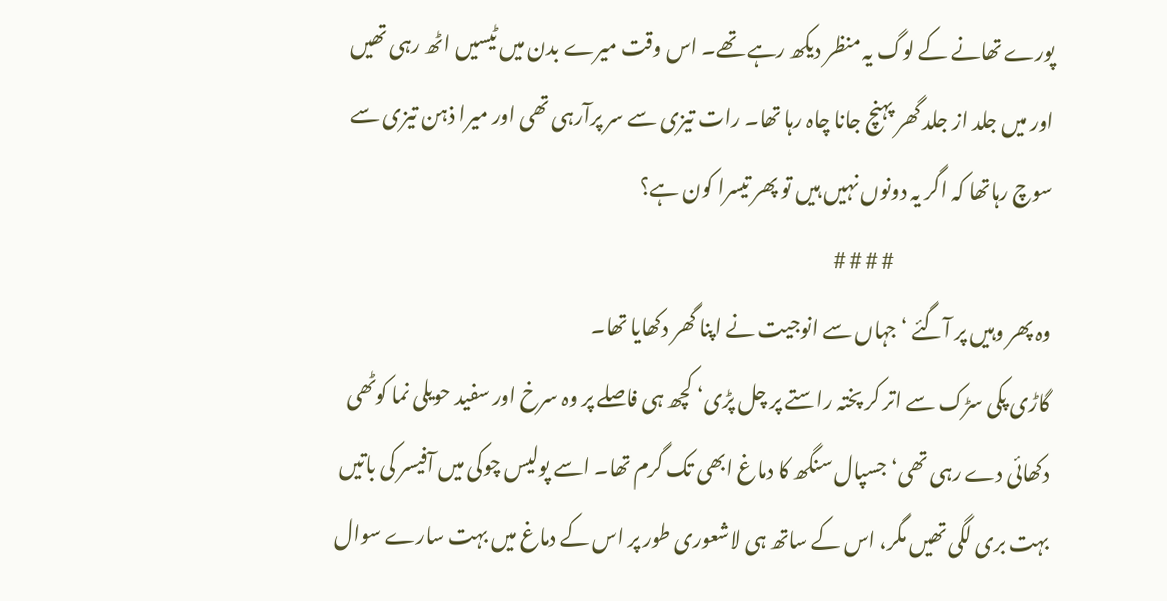پورے تھانے کے لوگ یہ منظر دیکھ رہے تھے۔ اس وقت میرے بدن میں ٹیسیں اٹھ رہی تھیں اور میں جلد از جلد گھر پہنچ جانا چاہ رہا تھا۔ رات تیزی سے سر پرآرہی تھی اور میرا ذہن تیزی سے سوچ رہاتھا کہ اگر یہ دونوں نہیں ہیں تو پھر تیسرا کون ہے؟
                                        # # # #
وہ پھر وہیں پر آگئے ‘جہاں سے انوجیت نے اپنا گھر دکھایا تھا۔
گاڑی پکی سڑک سے اتر کر پختہ راستے پر چل پڑی‘ کچھ ہی فاصلے پر وہ سرخ اور سفید حویلی نما کوٹھی دکھائی دے رہی تھی‘ جسپال سنگھ کا دماغ ابھی تک گرم تھا۔ اسے پولیس چوکی میں آفیسر کی باتیں بہت بری لگی تھیں مگر، اس کے ساتھ ہی لاشعوری طور پر اس کے دماغ میں بہت سارے سوال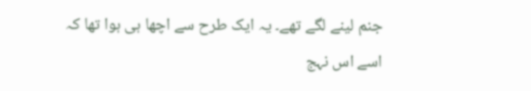جنم لینے لگے تھے۔ یہ ایک طرح سے اچھا ہی ہوا تھا کہ اسے اس نہج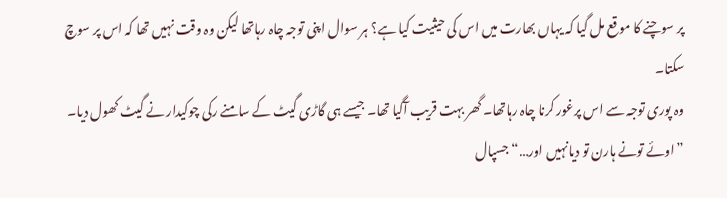پر سوچنے کا موقع مل گیا کہ یہاں بھارت میں اس کی حیثیت کیا ہے؟ ہر سوال اپنی توجہ چاہ رہاتھا لیکن وہ وقت نہیں تھا کہ اس پر سوچ سکتا۔
وہ پوری توجہ سے اس پرغور کرنا چاہ رہاتھا۔ گھر بہت قریب آگیا تھا۔ جیسے ہی گاڑی گیٹ کے سامنے رکی چوکیدار نے گیٹ کھول دیا۔
”اوئے تونے ہارن تو دیانہیں اور…“ جسپال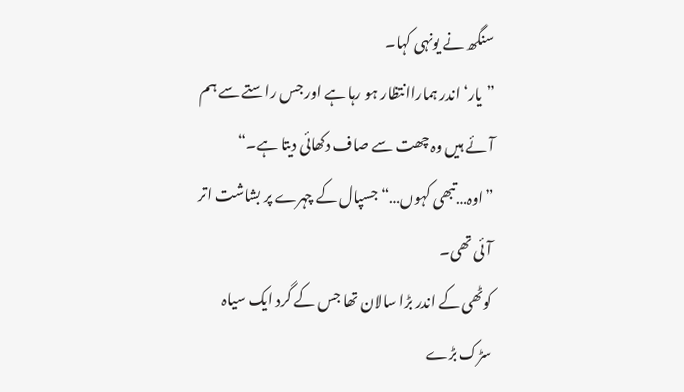سنگھ نے یونہی کہا۔
”یار‘ اندر ہماراانتظار ہو رہا ہے اور جس راستے سے ہم آئے ہیں وہ چھت سے صاف دکھائی دیتا ہے۔“
”اوہ…تبھی کہوں…“ جسپال کے چہرے پر بشاشت اتر آئی تھی۔
کوٹھی کے اندر بڑا سالان تھا جس کے گرد ایک سیاہ سڑک بڑے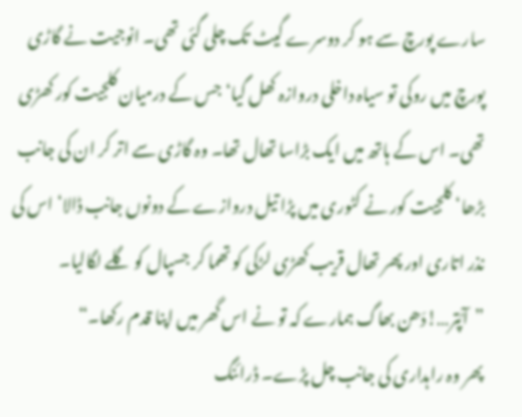سارے پورچ سے ہو کر دوسرے گیٹ تک چلی گئی تھی۔ انوجیت نے گاڑی پورچ میں روکی تو سیاہ داخلی دروازہ کھل گیا‘ جس کے درمیان کلجیت کور کھڑی تھی۔ اس کے ہاتھ میں ایک بڑاسا تھال تھا۔ وہ گاڑی سے اتر کر ان کی جانب بڑھا‘ کلجیت کور نے کٹوری میں پڑا تیل دروازے کے دونوں جانب ڈالا‘ اس کی نذر اتاری اور پھر تھال قریب کھڑی لڑکی کو تھما کر جسپال کو گلے لگالیا۔
”آپُتر…!دَھن بھاگ ہمارے کہ تو نے اس گھر میں اپنا قدم رکھا۔“
پھر وہ راہداری کی جانب چل پڑے۔ ڈرائنگ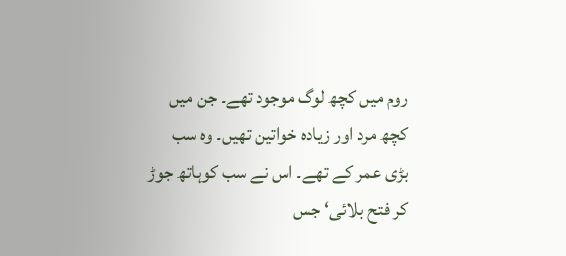روم میں کچھ لوگ موجود تھے۔ جن میں کچھ مرد اور زیادہ خواتین تھیں۔ وہ سب بڑی عمر کے تھے۔ اس نے سب کوہاتھ جوڑ کر فتح بلائی‘ جس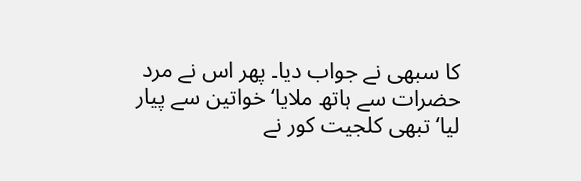کا سبھی نے جواب دیا۔ پھر اس نے مرد حضرات سے ہاتھ ملایا‘ خواتین سے پیار لیا‘ تبھی کلجیت کور نے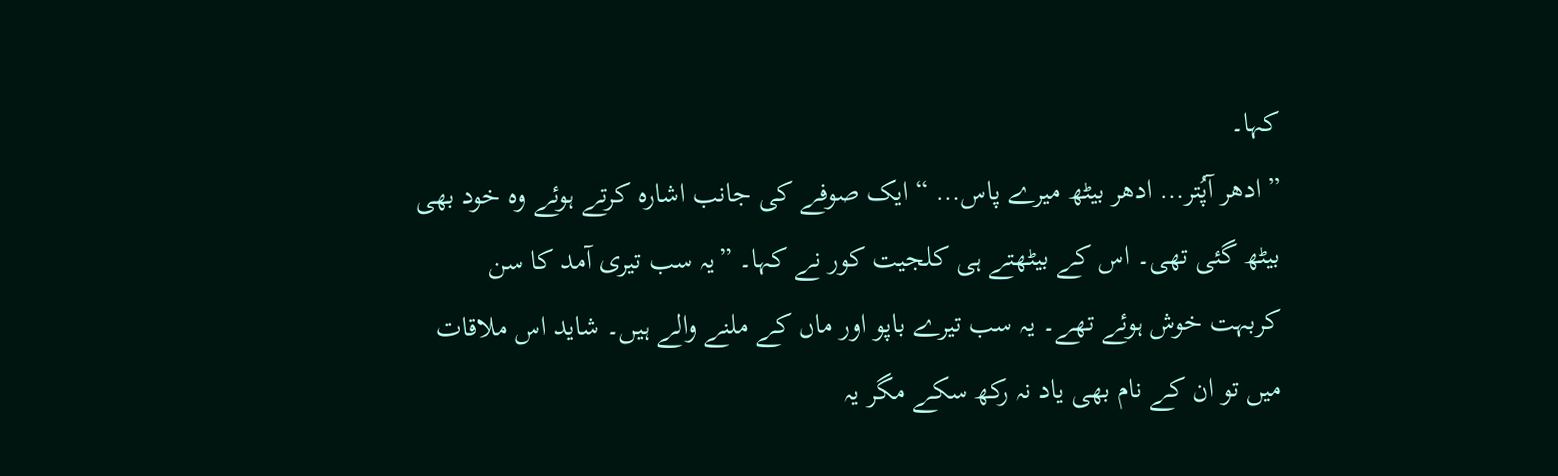کہا۔
”ادھر آپُتر… ادھر بیٹھ میرے پاس… “ ایک صوفے کی جانب اشارہ کرتے ہوئے وہ خود بھی بیٹھ گئی تھی۔ اس کے بیٹھتے ہی کلجیت کور نے کہا۔ ”یہ سب تیری آمد کا سن کربہت خوش ہوئے تھے۔ یہ سب تیرے باپو اور ماں کے ملنے والے ہیں۔ شاید اس ملاقات میں تو ان کے نام بھی یاد نہ رکھ سکے مگر یہ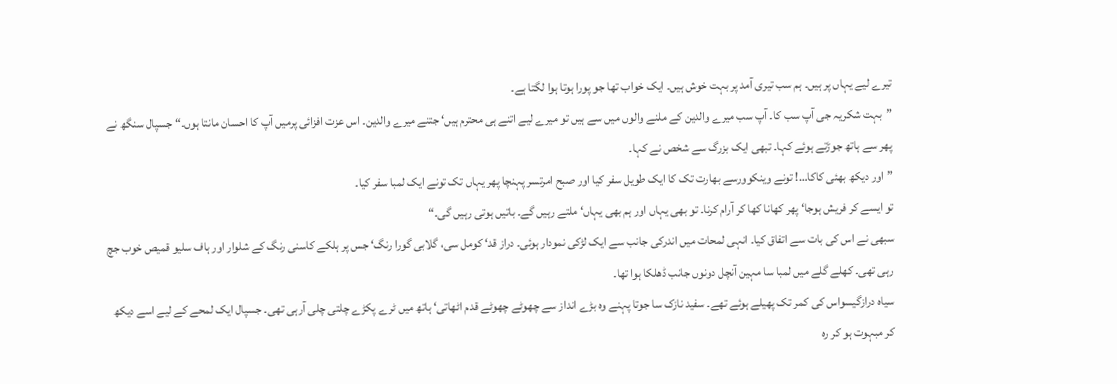تیرے لیے یہاں پر ہیں۔ ہم سب تیری آمد پر بہت خوش ہیں۔ ایک خواب تھا جو پورا ہوتا ہوا لگتا ہے۔
”بہت شکریہ جی آپ سب کا۔ آپ سب میرے والدین کے ملنے والوں میں سے ہیں تو میرے لیے اتنے ہی محترم ہیں‘ جتنے میرے والدین۔ اس عزت افزائی پرمیں آپ کا احسان مانتا ہوں۔“ جسپال سنگھ نے پھر سے ہاتھ جوڑتے ہوئے کہا۔ تبھی ایک بزرگ سے شخص نے کہا۔
”اور دیکھ بھئی کاکا…! تونے وینکوورسے بھارت تک کا ایک طویل سفر کیا اور صبح امرتسر پہنچا پھر یہاں تک تونے ایک لمبا سفر کیا۔
تو ایسے کر فریش ہوجا‘ پھر کھانا کھا کر آرام کرنا۔ تو بھی یہاں اور ہم بھی یہاں‘ ملتے رہیں گے۔ باتیں ہوتی رہیں گی۔“
سبھی نے اس کی بات سے اتفاق کیا۔ انہی لمحات میں اندرکی جانب سے ایک لڑکی نمودار ہوئی۔ دراز قد‘ کومل سی، گلابی گورا رنگ‘ جس پر ہلکے کاسنی رنگ کے شلوار اور ہاف سلیو قمیص خوب جچ رہی تھی۔ کھلے گلے میں لمبا سا مہین آنچل دونوں جانب ڈھلکا ہوا تھا۔
سیاہ درازگیسواس کی کمر تک پھیلے ہوئے تھے۔ سفید نازک سا جوتا پہنے وہ بڑے انداز سے چھوٹے چھوٹے قدم اٹھاتی‘ ہاتھ میں ٹرے پکڑے چلتی چلی آرہی تھی۔ جسپال ایک لمحے کے لیے اسے دیکھ کر مبہوت ہو کر رہ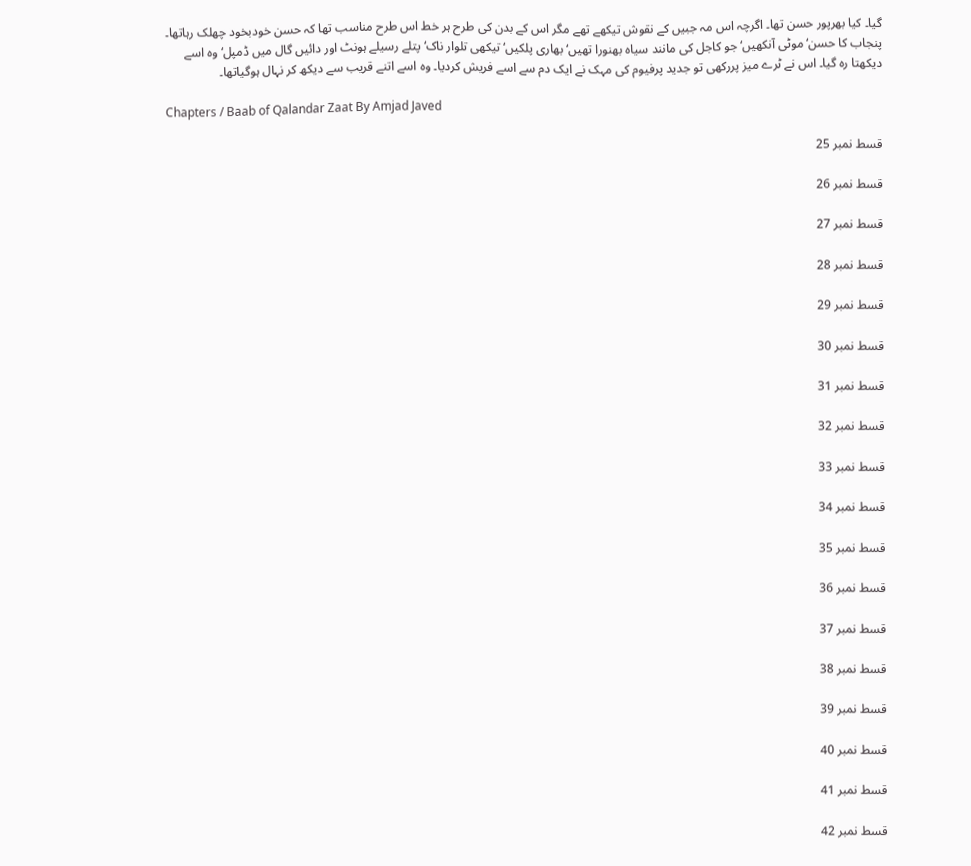گیا۔ کیا بھرپور حسن تھا۔ اگرچہ اس مہ جبیں کے نقوش تیکھے تھے مگر اس کے بدن کی طرح ہر خط اس طرح مناسب تھا کہ حسن خودبخود چھلک رہاتھا۔ پنجاب کا حسن‘ موٹی آنکھیں‘ جو کاجل کی مانند سیاہ بھنورا تھیں‘ بھاری پلکیں‘ تیکھی تلوار ناک‘ پتلے رسیلے ہونٹ اور دائیں گال میں ڈمپل‘ وہ اسے دیکھتا رہ گیا۔ اس نے ٹرے میز پررکھی تو جدید پرفیوم کی مہک نے ایک دم سے اسے فریش کردیا۔ وہ اسے اتنے قریب سے دیکھ کر نہال ہوگیاتھا۔

Chapters / Baab of Qalandar Zaat By Amjad Javed

قسط نمبر 25

قسط نمبر 26

قسط نمبر 27

قسط نمبر 28

قسط نمبر 29

قسط نمبر 30

قسط نمبر 31

قسط نمبر 32

قسط نمبر 33

قسط نمبر 34

قسط نمبر 35

قسط نمبر 36

قسط نمبر 37

قسط نمبر 38

قسط نمبر 39

قسط نمبر 40

قسط نمبر 41

قسط نمبر 42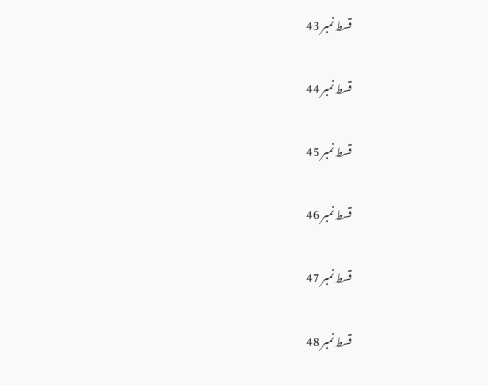قسط نمبر 43

قسط نمبر 44

قسط نمبر 45

قسط نمبر 46

قسط نمبر 47

قسط نمبر 48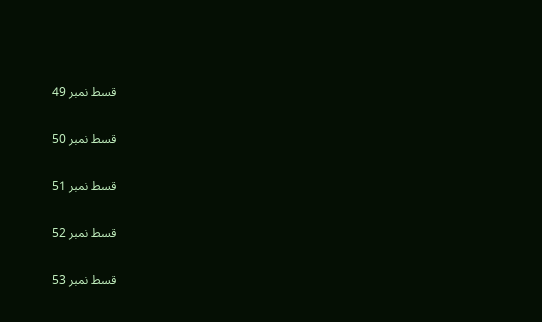قسط نمبر 49

قسط نمبر 50

قسط نمبر 51

قسط نمبر 52

قسط نمبر 53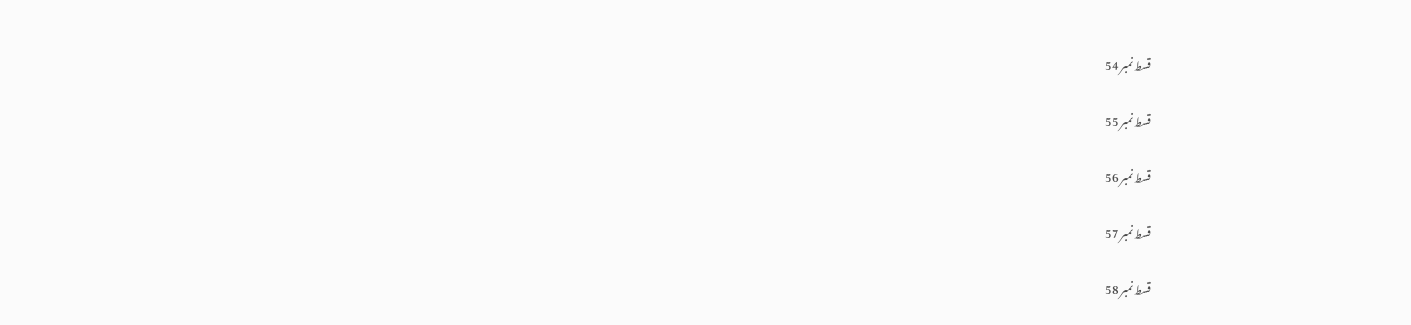قسط نمبر 54

قسط نمبر 55

قسط نمبر 56

قسط نمبر 57

قسط نمبر 58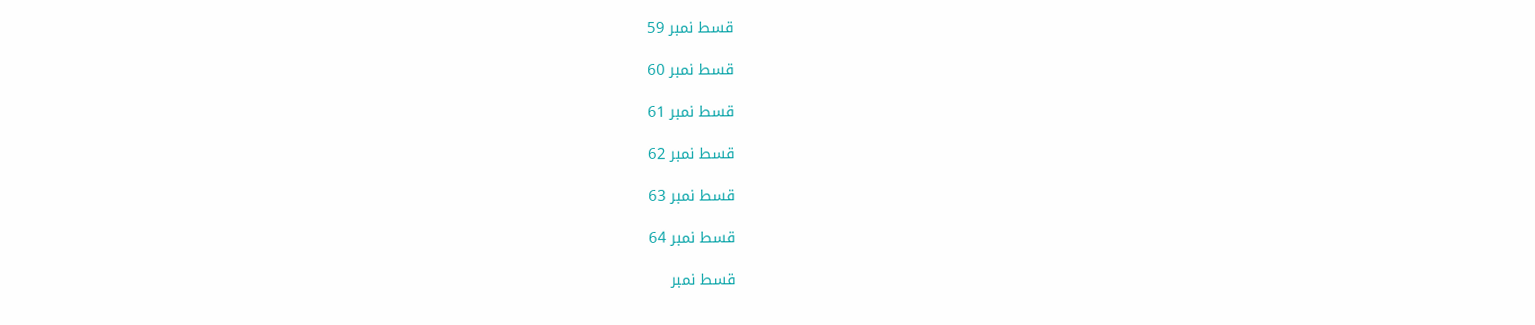قسط نمبر 59

قسط نمبر 60

قسط نمبر 61

قسط نمبر 62

قسط نمبر 63

قسط نمبر 64

قسط نمبر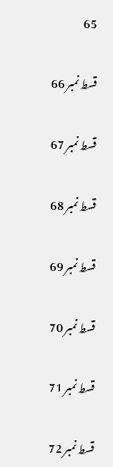65

قسط نمبر 66

قسط نمبر 67

قسط نمبر 68

قسط نمبر 69

قسط نمبر 70

قسط نمبر 71

قسط نمبر 72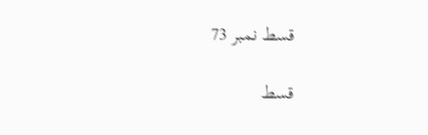قسط نمبر 73

قسط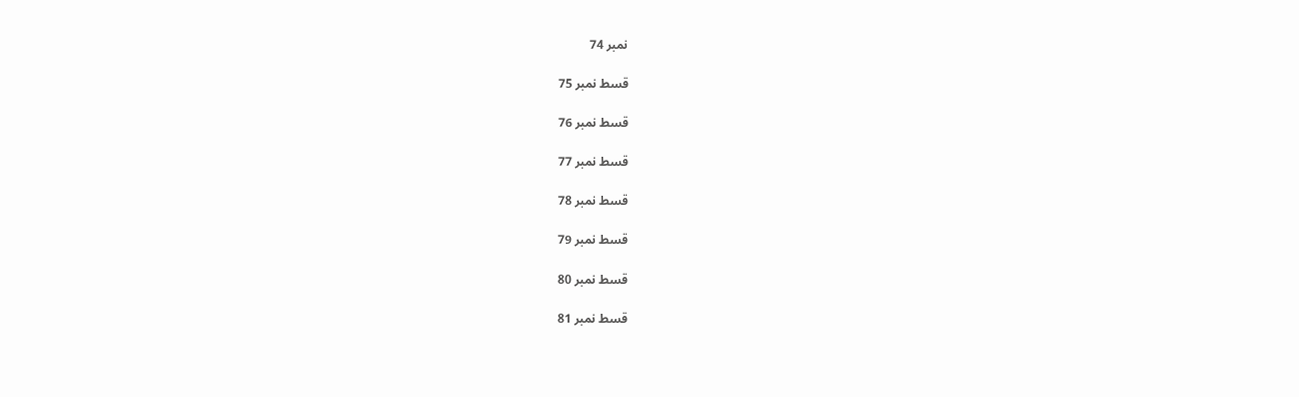نمبر 74

قسط نمبر 75

قسط نمبر 76

قسط نمبر 77

قسط نمبر 78

قسط نمبر 79

قسط نمبر 80

قسط نمبر 81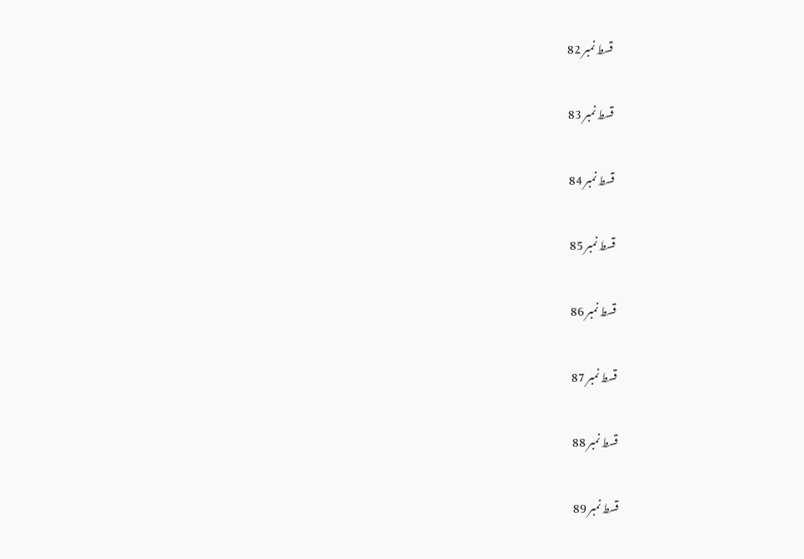قسط نمبر 82

قسط نمبر 83

قسط نمبر 84

قسط نمبر 85

قسط نمبر 86

قسط نمبر 87

قسط نمبر 88

قسط نمبر 89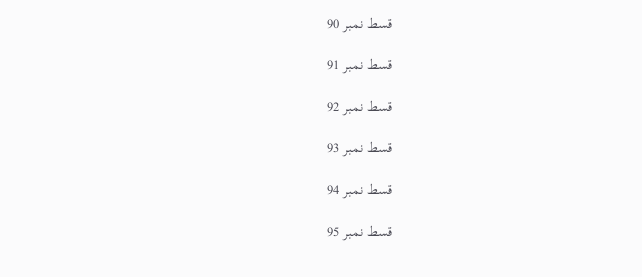قسط نمبر 90

قسط نمبر 91

قسط نمبر 92

قسط نمبر 93

قسط نمبر 94

قسط نمبر 95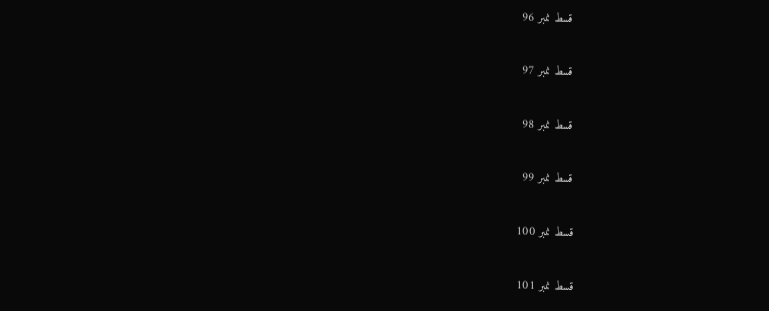قسط نمبر 96

قسط نمبر 97

قسط نمبر 98

قسط نمبر 99

قسط نمبر 100

قسط نمبر 101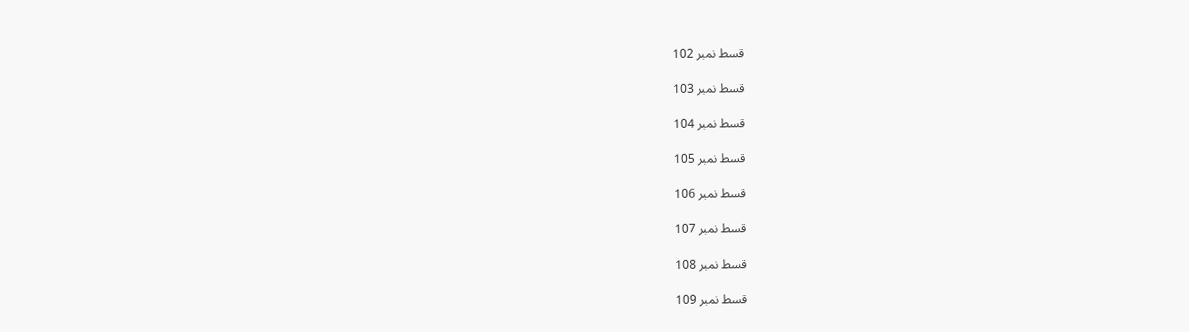قسط نمبر 102

قسط نمبر 103

قسط نمبر 104

قسط نمبر 105

قسط نمبر 106

قسط نمبر 107

قسط نمبر 108

قسط نمبر 109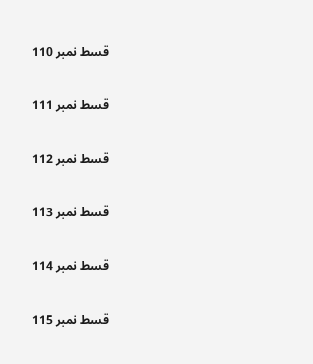قسط نمبر 110

قسط نمبر 111

قسط نمبر 112

قسط نمبر 113

قسط نمبر 114

قسط نمبر 115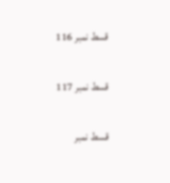قسط نمبر 116

قسط نمبر 117

قسط نمبر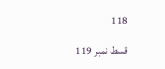118

قسط نمبر 119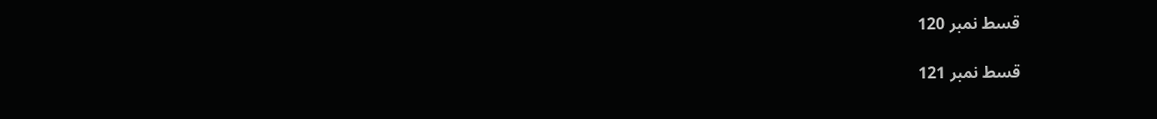قسط نمبر 120

قسط نمبر 121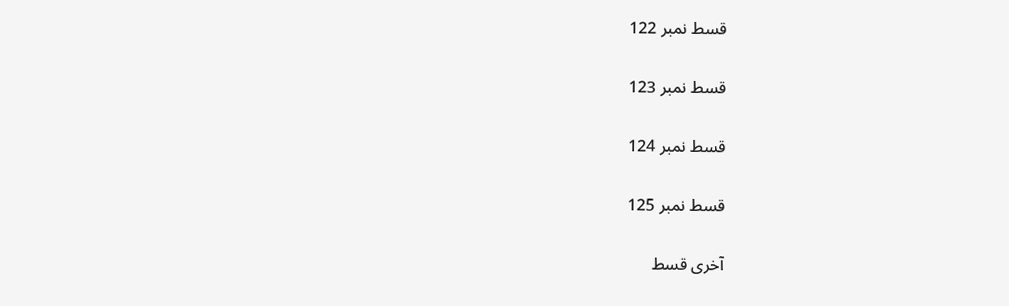قسط نمبر 122

قسط نمبر 123

قسط نمبر 124

قسط نمبر 125

آخری قسط